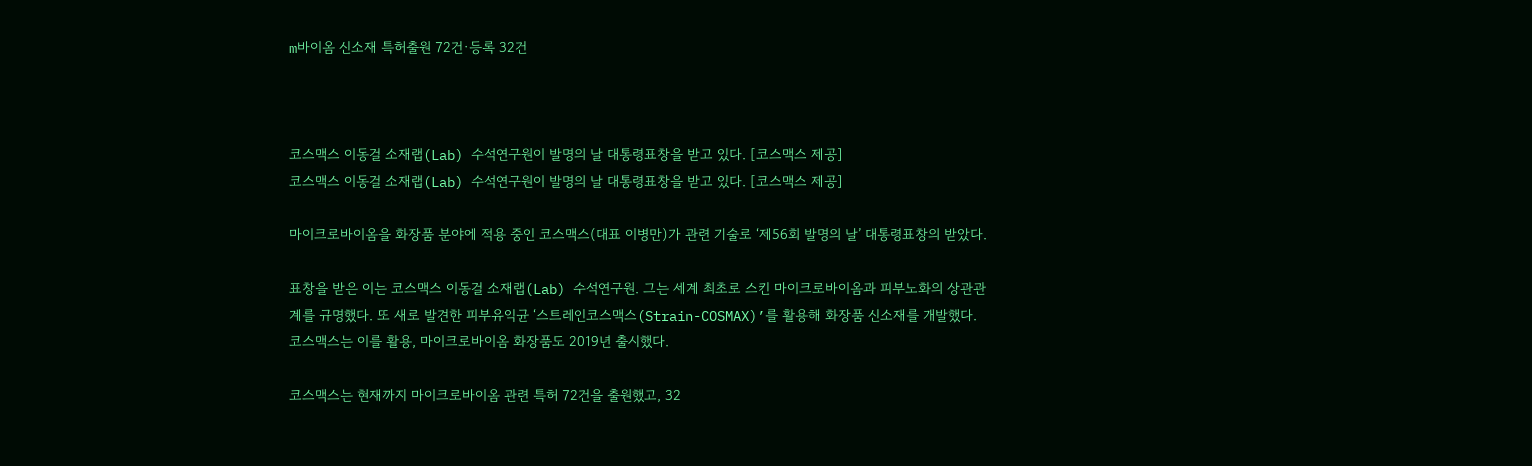m바이옴 신소재 특허출원 72건·등록 32건



코스맥스 이동걸 소재랩(Lab) 수석연구원이 발명의 날 대통령표창을 받고 있다. [코스맥스 제공]
코스맥스 이동걸 소재랩(Lab) 수석연구원이 발명의 날 대통령표창을 받고 있다. [코스맥스 제공]

마이크로바이옴을 화장품 분야에 적용 중인 코스맥스(대표 이병만)가 관련 기술로 ‘제56회 발명의 날’ 대통령표창의 받았다.

표창을 받은 이는 코스맥스 이동걸 소재랩(Lab) 수석연구원. 그는 세계 최초로 스킨 마이크로바이옴과 피부노화의 상관관계를 규명했다. 또 새로 발견한 피부유익균 ‘스트레인코스맥스(Strain-COSMAX)’를 활용해 화장품 신소재를 개발했다. 코스맥스는 이를 활용, 마이크로바이옴 화장품도 2019년 출시했다.

코스맥스는 현재까지 마이크로바이옴 관련 특허 72건을 출원했고, 32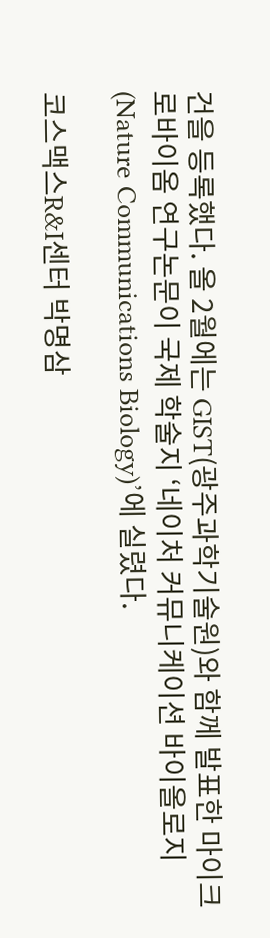건을 등록했다. 올 2월에는 GIST(광주과학기술원)와 함께 발표한 마이크로바이옴 연구논문이 국제 학술지 ‘네이처 커뮤니케이션 바이올로지(Nature Communications Biology)’에 실렸다.

코스맥스R&I센터 박명삼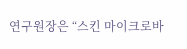연구원장은 “스킨 마이크로바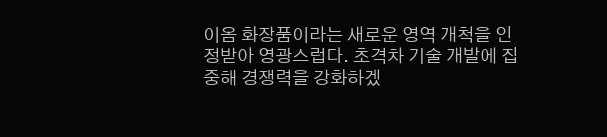이옴 화장품이라는 새로운 영역 개척을 인정받아 영광스럽다. 초격차 기술 개발에 집중해 경쟁력을 강화하겠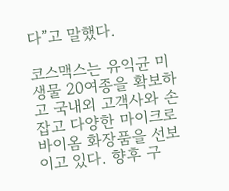다”고 말했다.

코스맥스는 유익균 미생물 20여종을 확보하고 국내외 고객사와 손잡고 다양한 마이크로바이옴 화장품을 선보이고 있다. 향후 구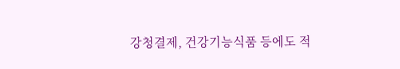강청결제, 건강기능식품 등에도 적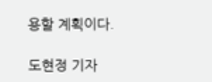용할 계획이다.

도현정 기자